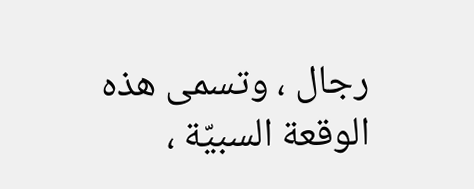رجال ، وتسمى هذه الوقعة السبيّة ،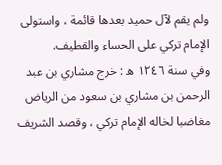ولم يقم لآل حميد بعدها قائمة ، واستولى الإمام تركي على الحساء والقطيف.
وفي سنة ١٢٤٦ ه : خرج مشاري بن عبد الرحمن بن مشاري بن سعود من الرياض مغاضبا لخاله الإمام تركي ، وقصد الشريف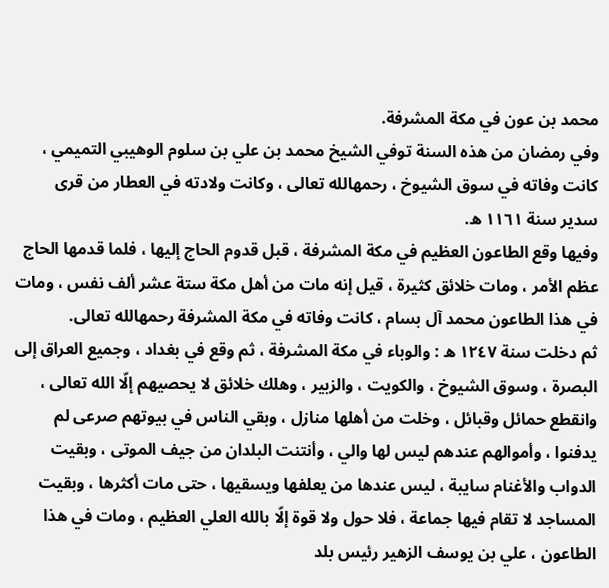محمد بن عون في مكة المشرفة.
وفي رمضان من هذه السنة توفي الشيخ محمد بن علي بن سلوم الوهيبي التميمي ، كانت وفاته في سوق الشيوخ ، رحمهالله تعالى ، وكانت ولادته في العطار من قرى سدير سنة ١١٦١ ه.
وفيها وقع الطاعون العظيم في مكة المشرفة ، قبل قدوم الحاج إليها ، فلما قدمها الحاج عظم الأمر ، ومات خلائق كثيرة ، قيل إنه مات من أهل مكة ستة عشر ألف نفس ، ومات في هذا الطاعون محمد آل بسام ، كانت وفاته في مكة المشرفة رحمهالله تعالى.
ثم دخلت سنة ١٢٤٧ ه : والوباء في مكة المشرفة ، ثم وقع في بغداد ، وجميع العراق إلى البصرة ، وسوق الشيوخ ، والكويت ، والزبير ، وهلك خلائق لا يحصيهم إلّا الله تعالى ، وانقطع حمائل وقبائل ، وخلت من أهلها منازل ، وبقي الناس في بيوتهم صرعى لم يدفنوا ، وأموالهم عندهم ليس لها والي ، وأنتنت البلدان من جيف الموتى ، وبقيت الدواب والأغنام سايبة ، ليس عندها من يعلفها ويسقيها ، حتى مات أكثرها ، وبقيت المساجد لا تقام فيها جماعة ، فلا حول ولا قوة إلّا بالله العلي العظيم ، ومات في هذا الطاعون ، علي بن يوسف الزهير رئيس بلد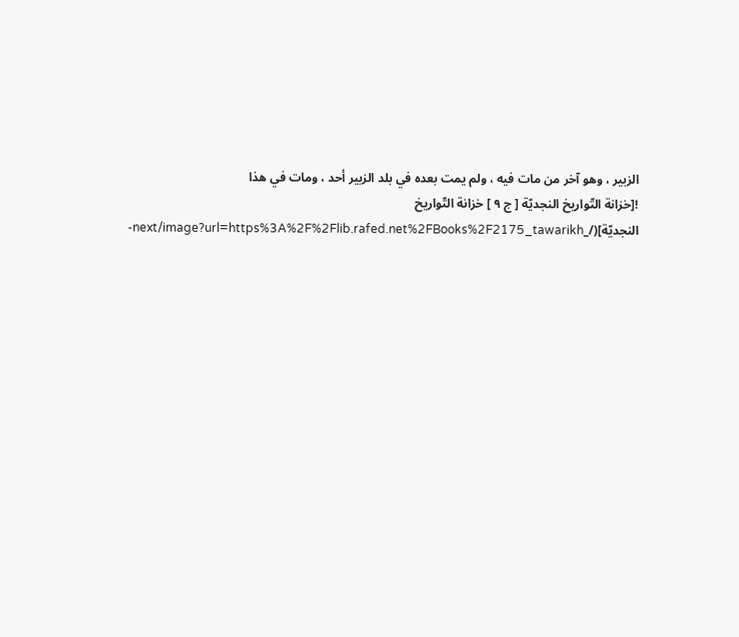الزبير ، وهو آخر من مات فيه ، ولم يمت بعده في بلد الزبير أحد ، ومات في هذا
![خزانة التّواريخ النجديّة [ ج ٩ ] خزانة التّواريخ النجديّة](/_next/image?url=https%3A%2F%2Flib.rafed.net%2FBooks%2F2175_tawarikh-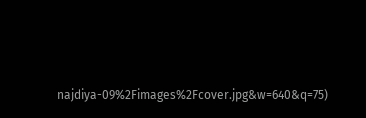najdiya-09%2Fimages%2Fcover.jpg&w=640&q=75)